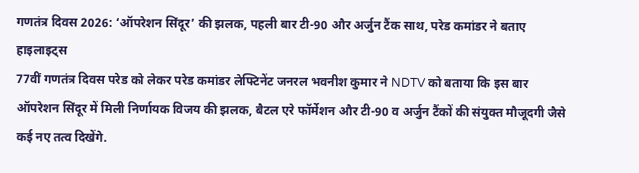गणतंत्र दिवस 2026: ‘ऑपरेशन सिंदूर’ की झलक, पहली बार टी-90 और अर्जुन टैंक साथ, परेड कमांडर ने बताए हाइलाइट्स
77वीं गणतंत्र दिवस परेड को लेकर परेड कमांडर लेफ्टिनेंट जनरल भवनीश कुमार ने NDTV को बताया कि इस बार ऑपरेशन सिंदूर में मिली निर्णायक विजय की झलक, बैटल एरे फॉर्मेशन और टी-90 व अर्जुन टैंकों की संयुक्त मौजूदगी जैसे कई नए तत्व दिखेंगे.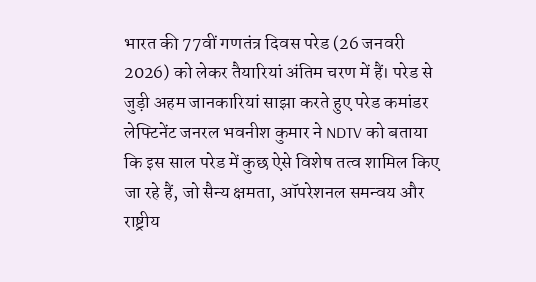भारत की 77वीं गणतंत्र दिवस परेड (26 जनवरी 2026) को लेकर तैयारियां अंतिम चरण में हैं। परेड से जुड़ी अहम जानकारियां साझा करते हुए परेड कमांडर लेफ्टिनेंट जनरल भवनीश कुमार ने NDTV को बताया कि इस साल परेड में कुछ ऐसे विशेष तत्व शामिल किए जा रहे हैं, जो सैन्य क्षमता, ऑपरेशनल समन्वय और राष्ट्रीय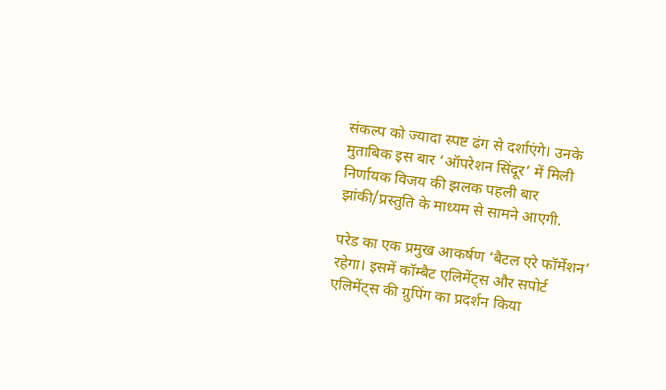संकल्प को ज्यादा स्पष्ट ढंग से दर्शाएंगे। उनके मुताबिक इस बार ‘ऑपरेशन सिंदूर’ में मिली निर्णायक विजय की झलक पहली बार झांकी/प्रस्तुति के माध्यम से सामने आएगी.

परेड का एक प्रमुख आकर्षण ‘बैटल एरे फॉर्मेशन’ रहेगा। इसमें कॉम्बैट एलिमेंट्स और सपोर्ट एलिमेंट्स की ग्रुपिंग का प्रदर्शन किया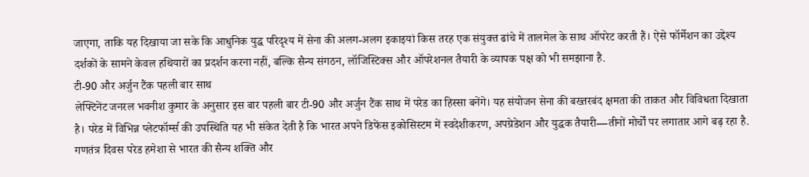जाएगा, ताकि यह दिखाया जा सके कि आधुनिक युद्ध परिदृश्य में सेना की अलग-अलग इकाइयां किस तरह एक संयुक्त ढांचे में तालमेल के साथ ऑपरेट करती हैं। ऐसे फॉर्मेशन का उद्देश्य दर्शकों के सामने केवल हथियारों का प्रदर्शन करना नहीं, बल्कि सैन्य संगठन, लॉजिस्टिक्स और ऑपरेशनल तैयारी के व्यापक पक्ष को भी समझाना है.
टी-90 और अर्जुन टैंक पहली बार साथ
लेफ्टिनेंट जनरल भवनीश कुमार के अनुसार इस बार पहली बार टी-90 और अर्जुन टैंक साथ में परेड का हिस्सा बनेंगे। यह संयोजन सेना की बख्तरबंद क्षमता की ताकत और विविधता दिखाता है। परेड में विभिन्न प्लेटफॉर्म्स की उपस्थिति यह भी संकेत देती है कि भारत अपने डिफेंस इकोसिस्टम में स्वदेशीकरण, अपग्रेडेशन और युद्धक तैयारी—तीनों मोर्चों पर लगातार आगे बढ़ रहा है.
गणतंत्र दिवस परेड हमेशा से भारत की सैन्य शक्ति और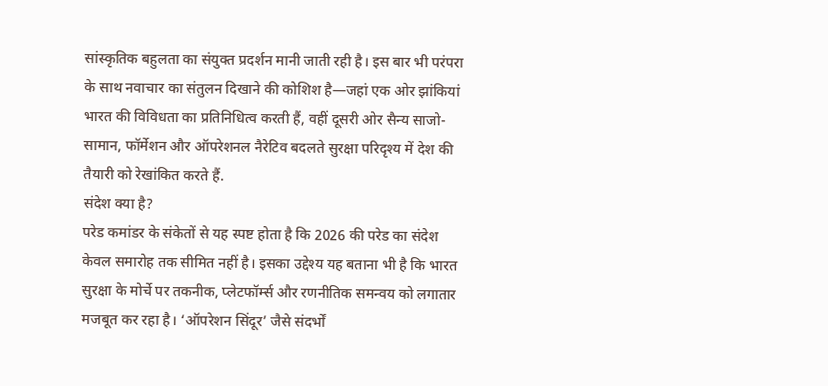सांस्कृतिक बहुलता का संयुक्त प्रदर्शन मानी जाती रही है। इस बार भी परंपरा के साथ नवाचार का संतुलन दिखाने की कोशिश है—जहां एक ओर झांकियां भारत की विविधता का प्रतिनिधित्व करती हैं, वहीं दूसरी ओर सैन्य साजो-सामान, फॉर्मेशन और ऑपरेशनल नैरेटिव बदलते सुरक्षा परिदृश्य में देश की तैयारी को रेखांकित करते हैं.
संदेश क्या है?
परेड कमांडर के संकेतों से यह स्पष्ट होता है कि 2026 की परेड का संदेश केवल समारोह तक सीमित नहीं है। इसका उद्देश्य यह बताना भी है कि भारत सुरक्षा के मोर्चे पर तकनीक, प्लेटफॉर्म्स और रणनीतिक समन्वय को लगातार मजबूत कर रहा है। ‘ऑपरेशन सिंदूर’ जैसे संदर्भों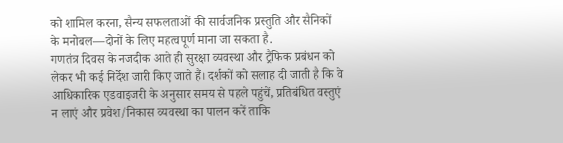को शामिल करना, सैन्य सफलताओं की सार्वजनिक प्रस्तुति और सैनिकों के मनोबल—दोनों के लिए महत्वपूर्ण माना जा सकता है.
गणतंत्र दिवस के नजदीक आते ही सुरक्षा व्यवस्था और ट्रैफिक प्रबंधन को लेकर भी कई निर्देश जारी किए जाते हैं। दर्शकों को सलाह दी जाती है कि वे आधिकारिक एडवाइजरी के अनुसार समय से पहले पहुंचें, प्रतिबंधित वस्तुएं न लाएं और प्रवेश/निकास व्यवस्था का पालन करें ताकि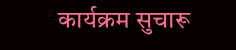कार्यक्रम सुचारू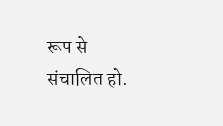रूप से संचालित हो.